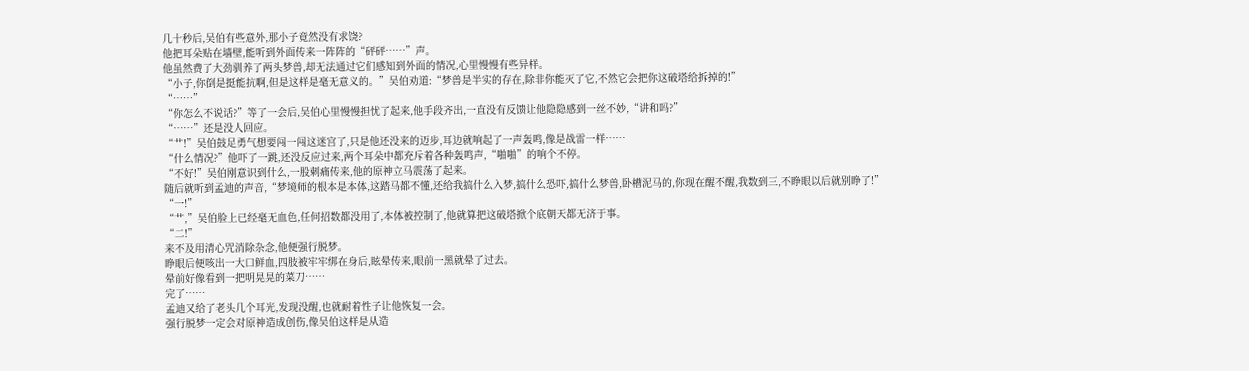几十秒后,吴伯有些意外,那小子竟然没有求饶?
他把耳朵贴在墙壁,能听到外面传来一阵阵的“砰砰……”声。
他虽然费了大劲驯养了两头梦兽,却无法通过它们感知到外面的情况,心里慢慢有些异样。
“小子,你倒是挺能抗啊,但是这样是毫无意义的。”吴伯劝道:“梦兽是半实的存在,除非你能灭了它,不然它会把你这破塔给拆掉的!”
“……”
“你怎么不说话?”等了一会后,吴伯心里慢慢担忧了起来,他手段齐出,一直没有反馈让他隐隐感到一丝不妙,“讲和吗?”
“……”还是没人回应。
“艹!”吴伯鼓足勇气想要闯一闯这迷宫了,只是他还没来的迈步,耳边就响起了一声轰鸣,像是战雷一样……
“什么情况?”他吓了一跳,还没反应过来,两个耳朵中都充斥着各种轰鸣声,“啪啪”的响个不停。
“不好!”吴伯刚意识到什么,一股刺痛传来,他的原神立马震荡了起来。
随后就听到孟迪的声音,“梦境师的根本是本体,这踏马都不懂,还给我搞什么入梦,搞什么恐吓,搞什么梦兽,卧槽泥马的,你现在醒不醒,我数到三,不睁眼以后就别睁了!”
“一!”
“艹,”吴伯脸上已经毫无血色,任何招数都没用了,本体被控制了,他就算把这破塔掀个底朝天都无济于事。
“二!”
来不及用清心咒消除杂念,他便强行脱梦。
睁眼后便咳出一大口鲜血,四肢被牢牢绑在身后,眩晕传来,眼前一黑就晕了过去。
晕前好像看到一把明晃晃的菜刀……
完了……
孟迪又给了老头几个耳光,发现没醒,也就耐着性子让他恢复一会。
强行脱梦一定会对原神造成创伤,像吴伯这样是从造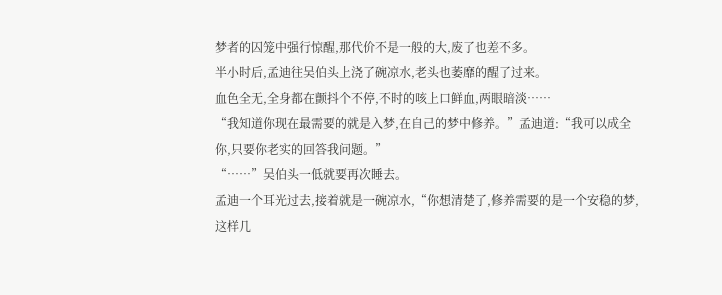梦者的囚笼中强行惊醒,那代价不是一般的大,废了也差不多。
半小时后,孟迪往吴伯头上浇了碗凉水,老头也萎靡的醒了过来。
血色全无,全身都在颤抖个不停,不时的咳上口鲜血,两眼暗淡……
“我知道你现在最需要的就是入梦,在自己的梦中修养。”孟迪道:“我可以成全你,只要你老实的回答我问题。”
“……”吴伯头一低就要再次睡去。
孟迪一个耳光过去,接着就是一碗凉水,“你想清楚了,修养需要的是一个安稳的梦,这样几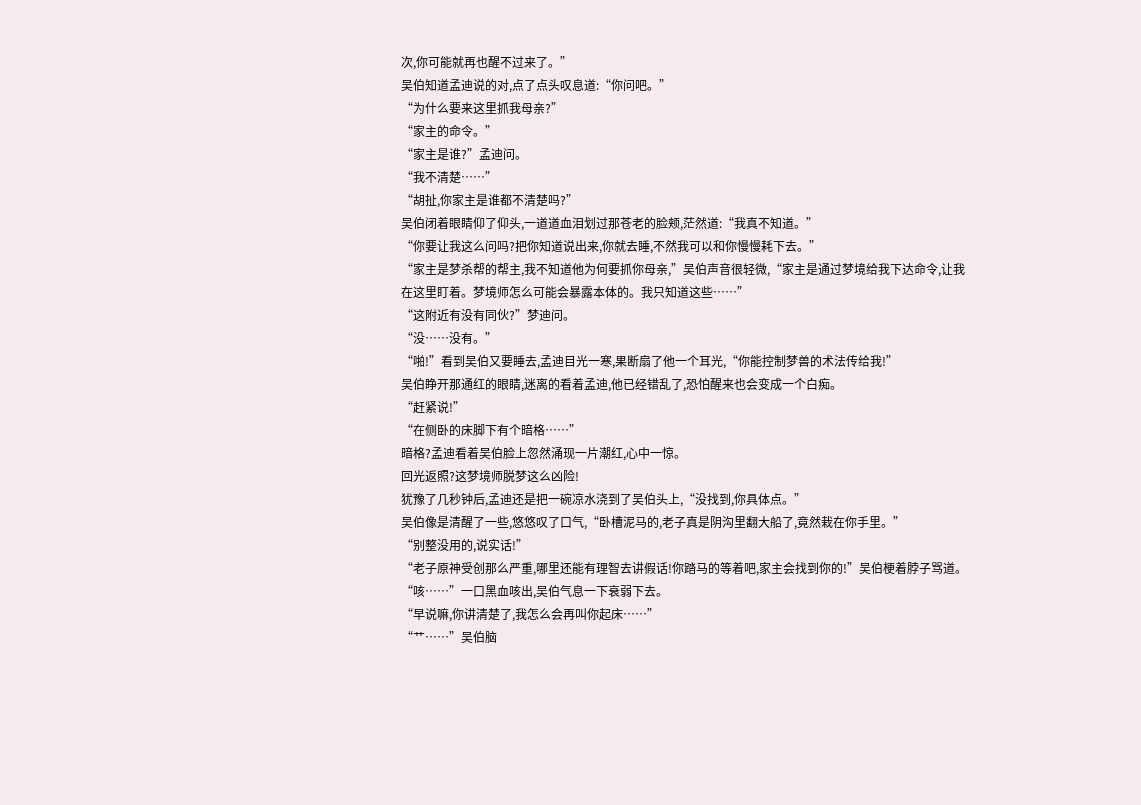次,你可能就再也醒不过来了。”
吴伯知道孟迪说的对,点了点头叹息道:“你问吧。”
“为什么要来这里抓我母亲?”
“家主的命令。”
“家主是谁?”孟迪问。
“我不清楚……”
“胡扯,你家主是谁都不清楚吗?”
吴伯闭着眼睛仰了仰头,一道道血泪划过那苍老的脸颊,茫然道:“我真不知道。”
“你要让我这么问吗?把你知道说出来,你就去睡,不然我可以和你慢慢耗下去。”
“家主是梦杀帮的帮主,我不知道他为何要抓你母亲,”吴伯声音很轻微,“家主是通过梦境给我下达命令,让我在这里盯着。梦境师怎么可能会暴露本体的。我只知道这些……”
“这附近有没有同伙?”梦迪问。
“没……没有。”
“啪!”看到吴伯又要睡去,孟迪目光一寒,果断扇了他一个耳光,“你能控制梦兽的术法传给我!”
吴伯睁开那通红的眼睛,迷离的看着孟迪,他已经错乱了,恐怕醒来也会变成一个白痴。
“赶紧说!”
“在侧卧的床脚下有个暗格……”
暗格?孟迪看着吴伯脸上忽然涌现一片潮红,心中一惊。
回光返照?这梦境师脱梦这么凶险!
犹豫了几秒钟后,孟迪还是把一碗凉水浇到了吴伯头上,“没找到,你具体点。”
吴伯像是清醒了一些,悠悠叹了口气,“卧槽泥马的,老子真是阴沟里翻大船了,竟然栽在你手里。”
“别整没用的,说实话!”
“老子原神受创那么严重,哪里还能有理智去讲假话!你踏马的等着吧,家主会找到你的!”吴伯梗着脖子骂道。
“咳……”一口黑血咳出,吴伯气息一下衰弱下去。
“早说嘛,你讲清楚了,我怎么会再叫你起床……”
“艹……”吴伯脑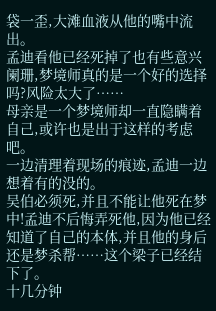袋一歪,大滩血液从他的嘴中流出。
孟迪看他已经死掉了也有些意兴阑珊,梦境师真的是一个好的选择吗?风险太大了……
母亲是一个梦境师却一直隐瞒着自己,或许也是出于这样的考虑吧。
一边清理着现场的痕迹,孟迪一边想着有的没的。
吴伯必须死,并且不能让他死在梦中!孟迪不后悔弄死他,因为他已经知道了自己的本体,并且他的身后还是梦杀帮……这个梁子已经结下了。
十几分钟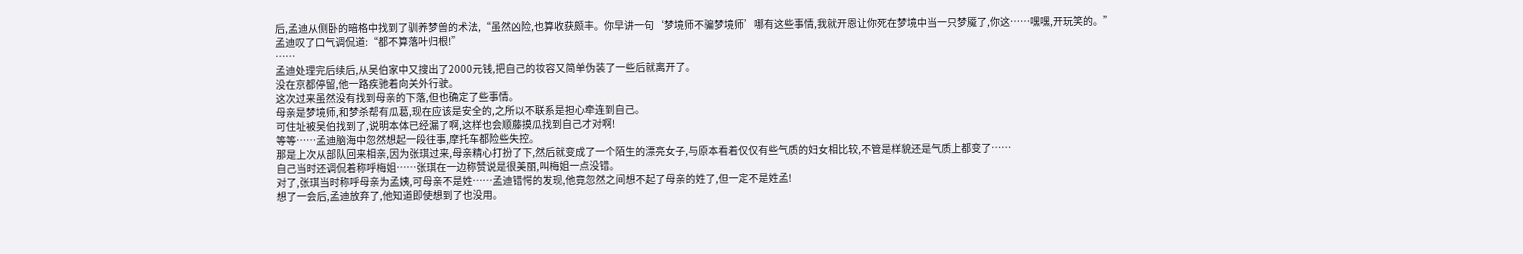后,孟迪从侧卧的暗格中找到了驯养梦兽的术法,“虽然凶险,也算收获颇丰。你早讲一句‘梦境师不骗梦境师’哪有这些事情,我就开恩让你死在梦境中当一只梦魇了,你这……嘿嘿,开玩笑的。”
孟迪叹了口气调侃道:“都不算落叶归根!”
……
孟迪处理完后续后,从吴伯家中又搜出了2000元钱,把自己的妆容又简单伪装了一些后就离开了。
没在京都停留,他一路疾驰着向关外行驶。
这次过来虽然没有找到母亲的下落,但也确定了些事情。
母亲是梦境师,和梦杀帮有瓜葛,现在应该是安全的,之所以不联系是担心牵连到自己。
可住址被吴伯找到了,说明本体已经漏了啊,这样也会顺藤摸瓜找到自己才对啊!
等等……孟迪脑海中忽然想起一段往事,摩托车都险些失控。
那是上次从部队回来相亲,因为张琪过来,母亲精心打扮了下,然后就变成了一个陌生的漂亮女子,与原本看着仅仅有些气质的妇女相比较,不管是样貌还是气质上都变了……
自己当时还调侃着称呼梅姐……张琪在一边称赞说是很美丽,叫梅姐一点没错。
对了,张琪当时称呼母亲为孟姨,可母亲不是姓……孟迪错愕的发现,他竟忽然之间想不起了母亲的姓了,但一定不是姓孟!
想了一会后,孟迪放弃了,他知道即使想到了也没用。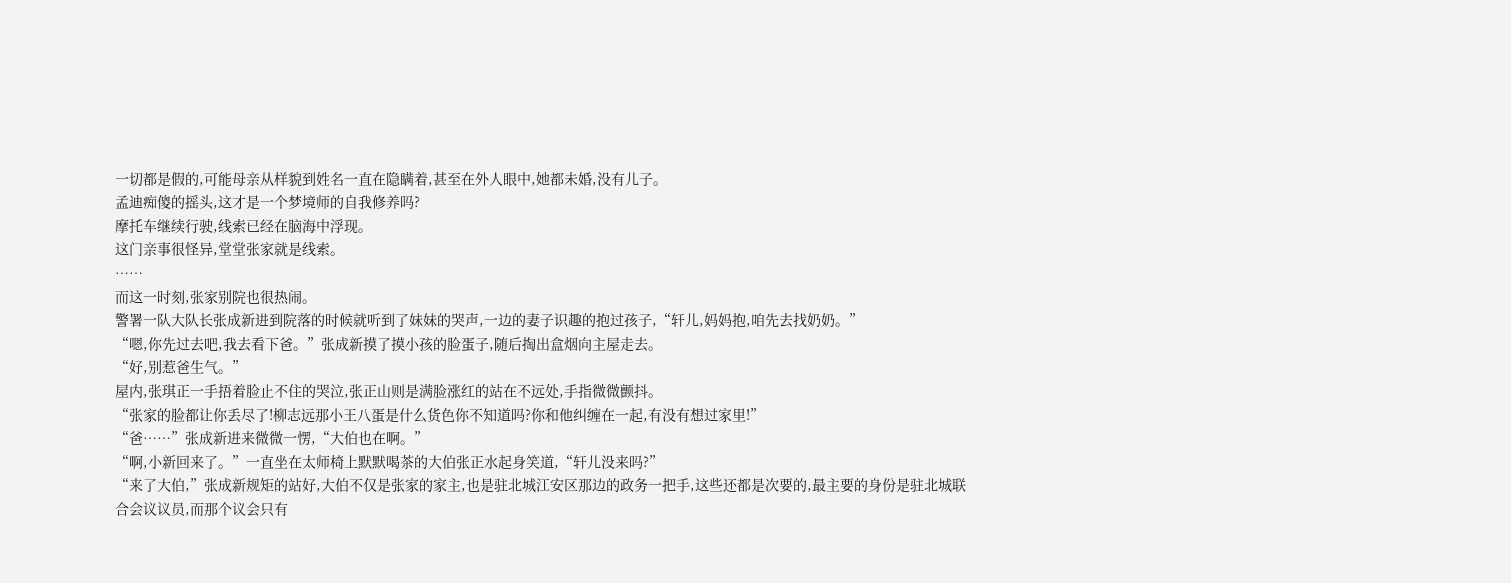一切都是假的,可能母亲从样貌到姓名一直在隐瞒着,甚至在外人眼中,她都未婚,没有儿子。
孟迪痴傻的摇头,这才是一个梦境师的自我修养吗?
摩托车继续行驶,线索已经在脑海中浮现。
这门亲事很怪异,堂堂张家就是线索。
……
而这一时刻,张家别院也很热闹。
警署一队大队长张成新进到院落的时候就听到了妹妹的哭声,一边的妻子识趣的抱过孩子,“轩儿,妈妈抱,咱先去找奶奶。”
“嗯,你先过去吧,我去看下爸。”张成新摸了摸小孩的脸蛋子,随后掏出盒烟向主屋走去。
“好,别惹爸生气。”
屋内,张琪正一手捂着脸止不住的哭泣,张正山则是满脸涨红的站在不远处,手指微微颤抖。
“张家的脸都让你丢尽了!柳志远那小王八蛋是什么货色你不知道吗?你和他纠缠在一起,有没有想过家里!”
“爸……”张成新进来微微一愣,“大伯也在啊。”
“啊,小新回来了。”一直坐在太师椅上默默喝茶的大伯张正水起身笑道,“轩儿没来吗?”
“来了大伯,”张成新规矩的站好,大伯不仅是张家的家主,也是驻北城江安区那边的政务一把手,这些还都是次要的,最主要的身份是驻北城联合会议议员,而那个议会只有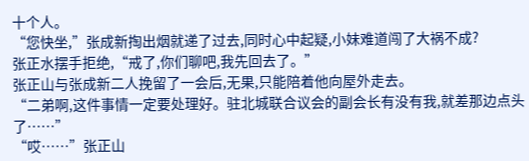十个人。
“您快坐,”张成新掏出烟就递了过去,同时心中起疑,小妹难道闯了大祸不成?
张正水摆手拒绝,“戒了,你们聊吧,我先回去了。”
张正山与张成新二人挽留了一会后,无果,只能陪着他向屋外走去。
“二弟啊,这件事情一定要处理好。驻北城联合议会的副会长有没有我,就差那边点头了……”
“哎……”张正山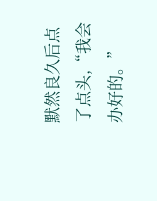默然良久后点了点头,“我会办好的。”